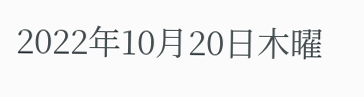2022年10月20日木曜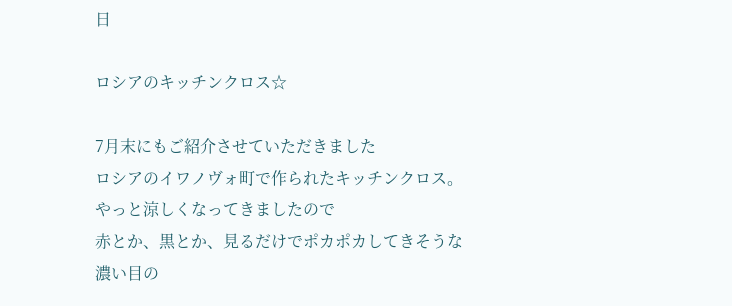日

ロシアのキッチンクロス☆

7月末にもご紹介させていただきました
ロシアのイワノヴォ町で作られたキッチンクロス。
やっと涼しくなってきましたので
赤とか、黒とか、見るだけでポカポカしてきそうな
濃い目の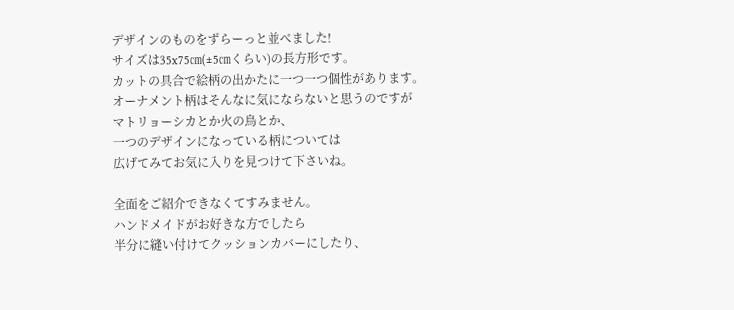デザインのものをずらーっと並べました!
サイズは35x75㎝(±5㎝くらい)の長方形です。
カットの具合で絵柄の出かたに一つ一つ個性があります。
オーナメント柄はそんなに気にならないと思うのですが
マトリョーシカとか火の鳥とか、
一つのデザインになっている柄については
広げてみてお気に入りを見つけて下さいね。

全面をご紹介できなくてすみません。
ハンドメイドがお好きな方でしたら
半分に縫い付けてクッションカバーにしたり、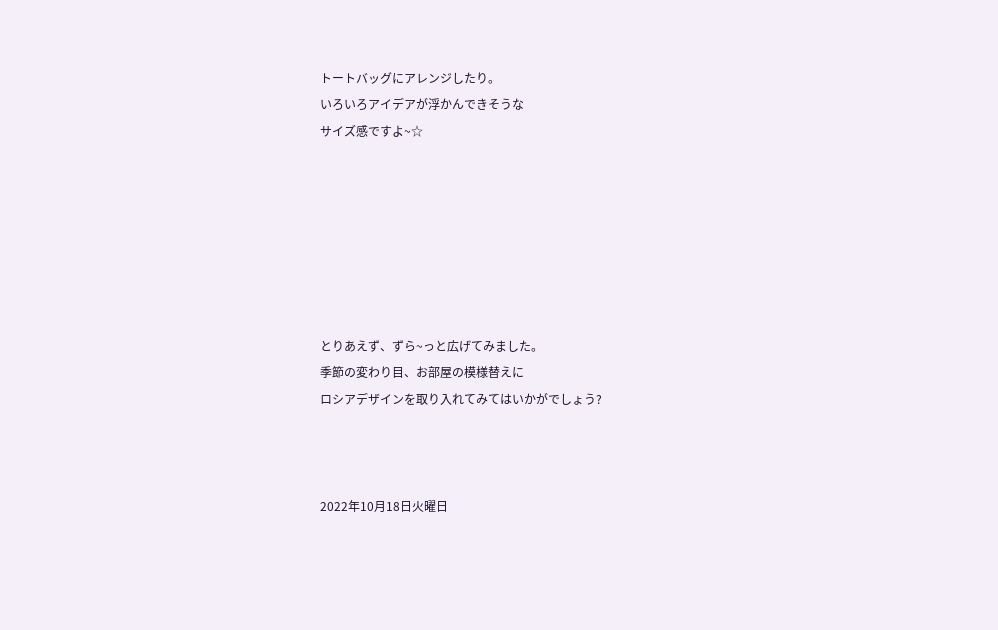トートバッグにアレンジしたり。
いろいろアイデアが浮かんできそうな
サイズ感ですよ~☆







とりあえず、ずら~っと広げてみました。
季節の変わり目、お部屋の模様替えに
ロシアデザインを取り入れてみてはいかがでしょう?



2022年10月18日火曜日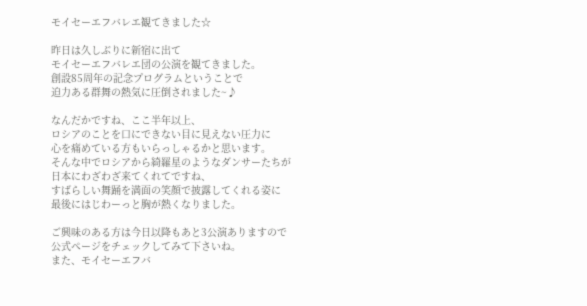モイセーエフバレエ観てきました☆

昨日は久しぶりに新宿に出て
モイセーエフバレエ団の公演を観てきました。
創設85周年の記念プログラムということで
迫力ある群舞の熱気に圧倒されました~♪

なんだかですね、ここ半年以上、
ロシアのことを口にできない目に見えない圧力に
心を痛めている方もいらっしゃるかと思います。
そんな中でロシアから綺羅星のようなダンサーたちが
日本にわざわざ来てくれてですね、
すばらしい舞踊を満面の笑顔で披露してくれる姿に
最後にはじわーっと胸が熱くなりました。

ご興味のある方は今日以降もあと3公演ありますので
公式ページをチェックしてみて下さいね。
また、モイセーエフバ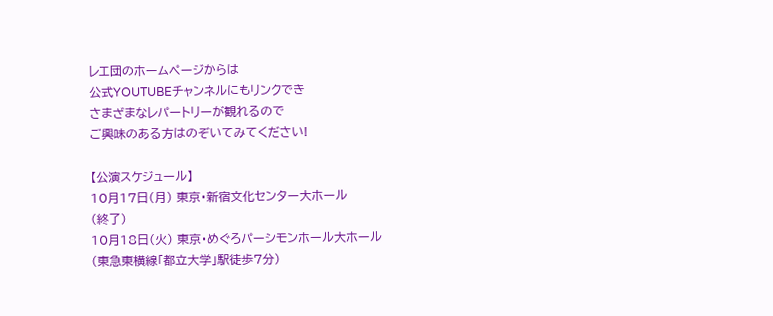レエ団のホームページからは
公式YOUTUBEチャンネルにもリンクでき
さまざまなレパートリーが観れるので
ご興味のある方はのぞいてみてください!

【公演スケジュール】
10月17日(月) 東京・新宿文化センター大ホール
(終了)
10月18日(火) 東京・めぐろパーシモンホール大ホール
(東急東横線「都立大学」駅徒歩7分)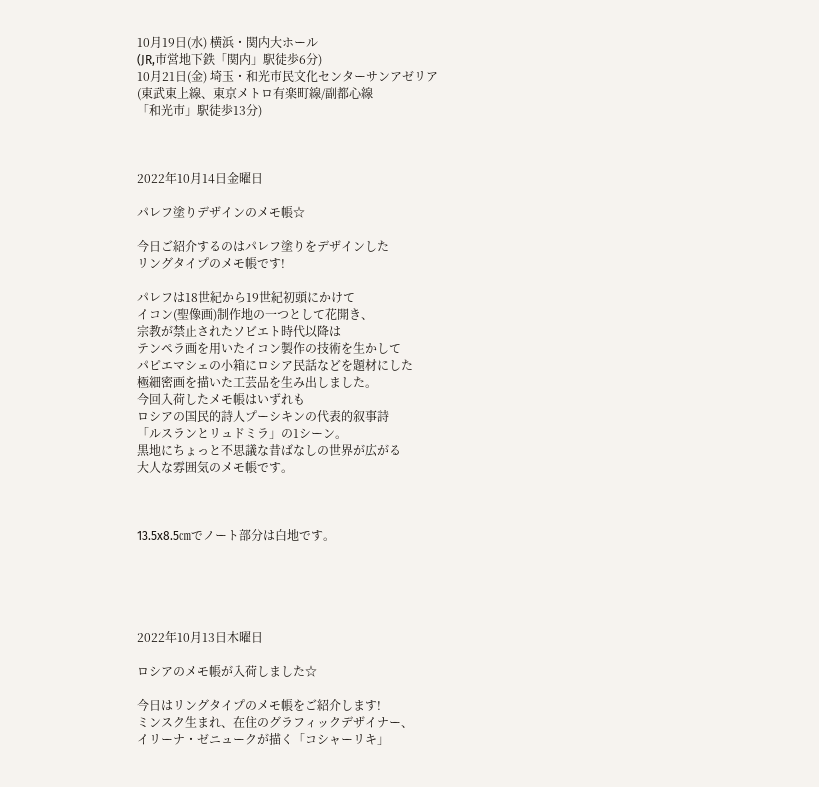10月19日(水) 横浜・関内大ホール
(JR,市営地下鉄「関内」駅徒歩6分)
10月21日(金) 埼玉・和光市民文化センターサンアゼリア
(東武東上線、東京メトロ有楽町線/副都心線
「和光市」駅徒歩13分)



2022年10月14日金曜日

パレフ塗りデザインのメモ帳☆

今日ご紹介するのはパレフ塗りをデザインした
リングタイプのメモ帳です!

パレフは18世紀から19世紀初頭にかけて
イコン(聖像画)制作地の一つとして花開き、
宗教が禁止されたソビエト時代以降は
テンペラ画を用いたイコン製作の技術を生かして
パピエマシェの小箱にロシア民話などを題材にした
極細密画を描いた工芸品を生み出しました。
今回入荷したメモ帳はいずれも
ロシアの国民的詩人プーシキンの代表的叙事詩
「ルスランとリュドミラ」の1シーン。
黒地にちょっと不思議な昔ばなしの世界が広がる
大人な雰囲気のメモ帳です。



13.5x8.5㎝でノート部分は白地です。





2022年10月13日木曜日

ロシアのメモ帳が入荷しました☆

今日はリングタイプのメモ帳をご紹介します!
ミンスク生まれ、在住のグラフィックデザイナー、
イリーナ・ゼニュークが描く「コシャーリキ」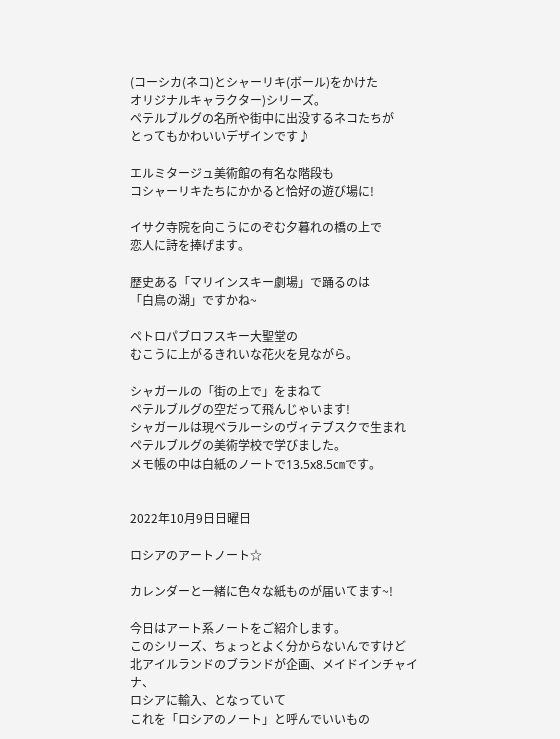(コーシカ(ネコ)とシャーリキ(ボール)をかけた
オリジナルキャラクター)シリーズ。
ペテルブルグの名所や街中に出没するネコたちが
とってもかわいいデザインです♪

エルミタージュ美術館の有名な階段も
コシャーリキたちにかかると恰好の遊び場に!

イサク寺院を向こうにのぞむ夕暮れの橋の上で
恋人に詩を捧げます。

歴史ある「マリインスキー劇場」で踊るのは
「白鳥の湖」ですかね~

ペトロパブロフスキー大聖堂の
むこうに上がるきれいな花火を見ながら。

シャガールの「街の上で」をまねて
ペテルブルグの空だって飛んじゃいます!
シャガールは現ベラルーシのヴィテブスクで生まれ
ペテルブルグの美術学校で学びました。
メモ帳の中は白紙のノートで13.5x8.5㎝です。


2022年10月9日日曜日

ロシアのアートノート☆

カレンダーと一緒に色々な紙ものが届いてます~!

今日はアート系ノートをご紹介します。
このシリーズ、ちょっとよく分からないんですけど
北アイルランドのブランドが企画、メイドインチャイナ、
ロシアに輸入、となっていて
これを「ロシアのノート」と呼んでいいもの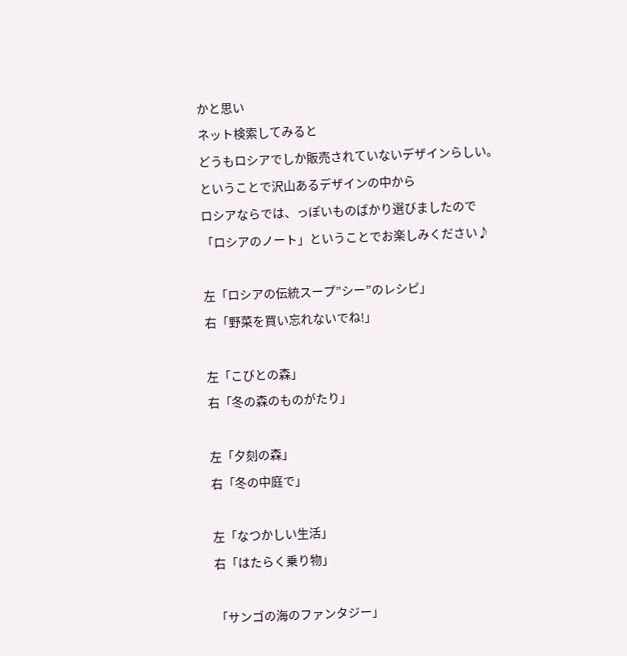かと思い
ネット検索してみると
どうもロシアでしか販売されていないデザインらしい。
ということで沢山あるデザインの中から
ロシアならでは、っぽいものばかり選びましたので
「ロシアのノート」ということでお楽しみください♪

左「ロシアの伝統スープ”シー”のレシピ」
右「野菜を買い忘れないでね!」

左「こびとの森」
右「冬の森のものがたり」

左「夕刻の森」
右「冬の中庭で」

左「なつかしい生活」
右「はたらく乗り物」

「サンゴの海のファンタジー」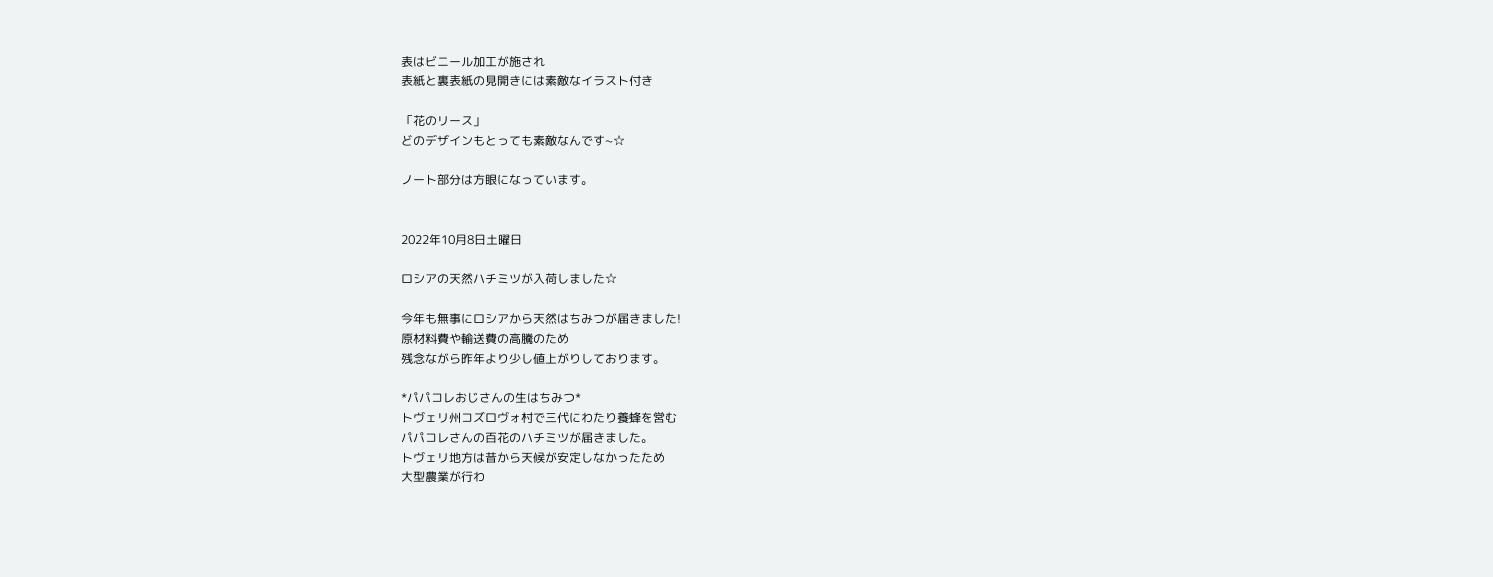表はビニール加工が施され
表紙と裏表紙の見開きには素敵なイラスト付き

「花のリース」
どのデザインもとっても素敵なんです~☆

ノート部分は方眼になっています。


2022年10月8日土曜日

ロシアの天然ハチミツが入荷しました☆

今年も無事にロシアから天然はちみつが届きました!
原材料費や輸送費の高騰のため
残念ながら昨年より少し値上がりしております。

*パパコレおじさんの生はちみつ*
トヴェリ州コズロヴォ村で三代にわたり養蜂を営む
パパコレさんの百花のハチミツが届きました。
トヴェリ地方は昔から天候が安定しなかったため
大型農業が行わ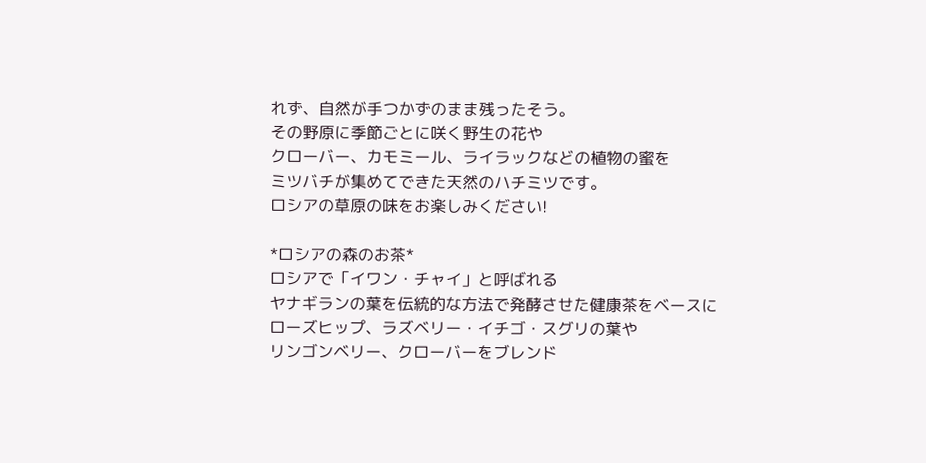れず、自然が手つかずのまま残ったそう。
その野原に季節ごとに咲く野生の花や
クローバー、カモミール、ライラックなどの植物の蜜を
ミツバチが集めてできた天然のハチミツです。
ロシアの草原の味をお楽しみください!

*ロシアの森のお茶*
ロシアで「イワン・チャイ」と呼ばれる
ヤナギランの葉を伝統的な方法で発酵させた健康茶をベースに
ローズヒップ、ラズベリー・イチゴ・スグリの葉や
リンゴンベリー、クローバーをブレンド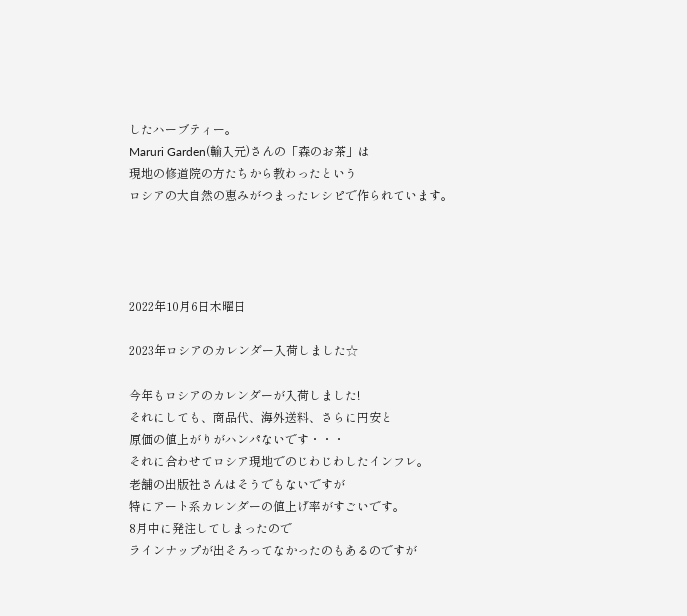したハーブティー。
Maruri Garden(輸入元)さんの「森のお茶」は
現地の修道院の方たちから教わったという
ロシアの大自然の恵みがつまったレシピで作られています。




2022年10月6日木曜日

2023年ロシアのカレンダー入荷しました☆

今年もロシアのカレンダーが入荷しました!
それにしても、商品代、海外送料、さらに円安と
原価の値上がりがハンパないです・・・
それに合わせてロシア現地でのじわじわしたインフレ。
老舗の出版社さんはそうでもないですが
特にアート系カレンダーの値上げ率がすごいです。
8月中に発注してしまったので
ラインナップが出そろってなかったのもあるのですが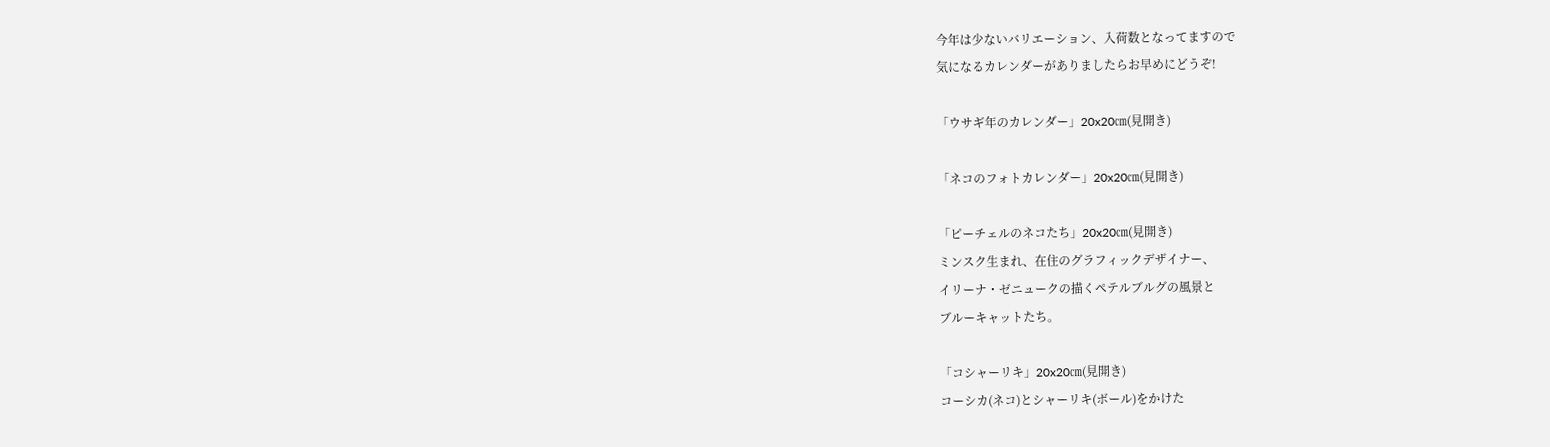今年は少ないバリエーション、入荷数となってますので
気になるカレンダーがありましたらお早めにどうぞ!

「ウサギ年のカレンダー」20x20㎝(見開き)

「ネコのフォトカレンダー」20x20㎝(見開き)

「ピーチェルのネコたち」20x20㎝(見開き)
ミンスク生まれ、在住のグラフィックデザイナー、
イリーナ・ゼニュークの描くペテルブルグの風景と
ブルーキャットたち。

「コシャーリキ」20x20㎝(見開き)
コーシカ(ネコ)とシャーリキ(ボール)をかけた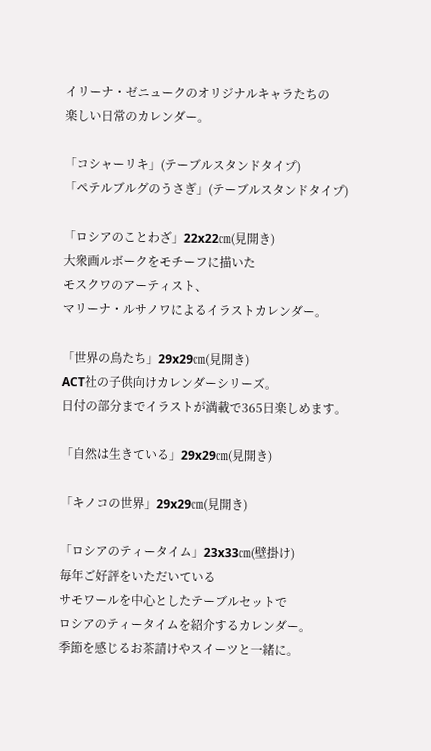イリーナ・ゼニュークのオリジナルキャラたちの
楽しい日常のカレンダー。

「コシャーリキ」(テーブルスタンドタイプ)
「ペテルブルグのうさぎ」(テーブルスタンドタイプ)

「ロシアのことわざ」22x22㎝(見開き)
大衆画ルボークをモチーフに描いた
モスクワのアーティスト、
マリーナ・ルサノワによるイラストカレンダー。

「世界の鳥たち」29x29㎝(見開き)
ACT社の子供向けカレンダーシリーズ。
日付の部分までイラストが満載で365日楽しめます。

「自然は生きている」29x29㎝(見開き)

「キノコの世界」29x29㎝(見開き)

「ロシアのティータイム」23x33㎝(壁掛け)
毎年ご好評をいただいている
サモワールを中心としたテーブルセットで
ロシアのティータイムを紹介するカレンダー。
季節を感じるお茶請けやスイーツと一緒に。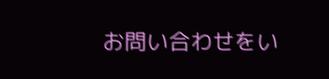お問い合わせをい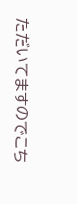ただいてますのでこち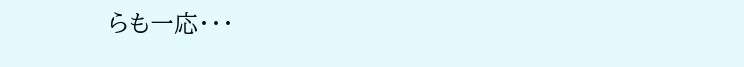らも一応・・・